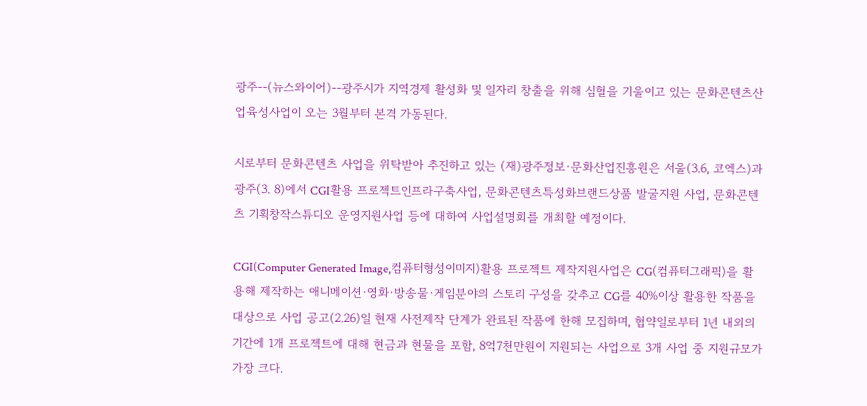광주--(뉴스와이어)--광주시가 지역경제 활성화 및 일자리 창출을 위해 심혈을 기울이고 있는 문화콘텐츠산업육성사업이 오는 3월부터 본격 가동된다.

시로부터 문화콘텐츠 사업을 위탁받아 추진하고 있는 (재)광주정보·문화산업진흥원은 서울(3.6, 코엑스)과 광주(3. 8)에서 CGI활용 프로젝트인프라구축사업, 문화콘텐츠특성화브랜드상품 발굴지원 사업, 문화콘텐츠 기획창작스튜디오 운영지원사업 등에 대하여 사업설명회를 개최할 예정이다.

CGI(Computer Generated Image,컴퓨터형성이미지)활용 프로젝트 제작지원사업은 CG(컴퓨터그래픽)을 활용해 제작하는 애니메이션·영화·방송물·게임분야의 스토리 구성을 갖추고 CG를 40%이상 활용한 작품을 대상으로 사업 공고(2.26)일 현재 사전제작 단계가 완료된 작품에 한해 모집하며, 협약일로부터 1년 내외의 기간에 1개 프로젝트에 대해 현금과 현물을 포함, 8억7천만원이 지원되는 사업으로 3개 사업 중 지원규모가 가장 크다.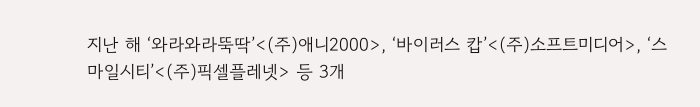지난 해 ‘와라와라뚝딱’<(주)애니2000>, ‘바이러스 캅’<(주)소프트미디어>, ‘스마일시티’<(주)픽셀플레넷> 등 3개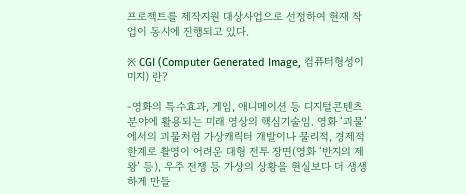프로젝트를 제작지원 대상사업으로 선정하여 현재 작업이 동시에 진행되고 있다.

※ CGI (Computer Generated Image, 컴퓨터형성이미지) 란?

-영화의 특수효과, 게임, 애니메이션 등 디지털콘텐츠 분야에 활용되는 미래 영상의 핵심기술임. 영화 ‘괴물’에서의 괴물처럼 가상캐릭터 개발이나 물리적, 경제적 한계로 촬영이 어려운 대형 전투 장면(영화 ‘반지의 제왕’ 등), 우주 전쟁 등 가상의 상황을 현실보다 더 생생하게 만들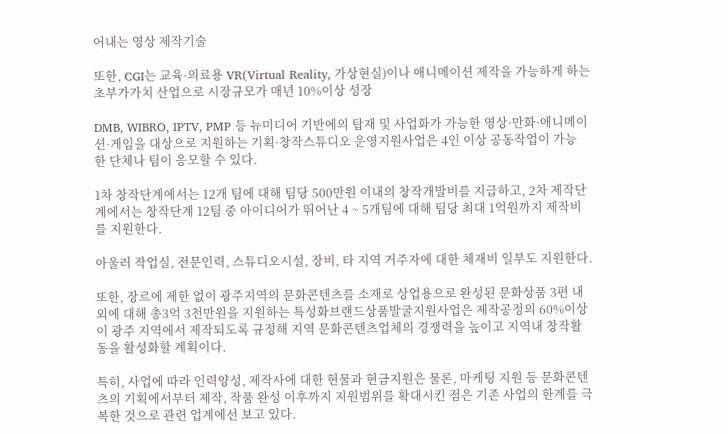어내는 영상 제작기술

또한, CGI는 교육·의료용 VR(Virtual Reality, 가상현실)이나 애니메이션 제작을 가능하게 하는 초부가가치 산업으로 시장규모가 매년 10%이상 성장

DMB, WIBRO, IPTV, PMP 등 뉴미디어 기반에의 탑재 및 사업화가 가능한 영상·만화·애니메이션·게임을 대상으로 지원하는 기획·창작스튜디오 운영지원사업은 4인 이상 공동작업이 가능 한 단체나 팀이 응모할 수 있다.

1차 창작단계에서는 12개 팀에 대해 팀당 500만원 이내의 창작개발비를 지급하고, 2차 제작단계에서는 창작단계 12팀 중 아이디어가 뛰어난 4 ~ 5개팀에 대해 팀당 최대 1억원까지 제작비를 지원한다.

아울러 작업실, 전문인력, 스튜디오시설, 장비, 타 지역 거주자에 대한 체재비 일부도 지원한다.

또한, 장르에 제한 없이 광주지역의 문화콘텐츠를 소재로 상업용으로 완성된 문화상품 3편 내외에 대해 총3억 3천만원을 지원하는 특성화브랜드상품발굴지원사업은 제작공정의 60%이상이 광주 지역에서 제작되도록 규정해 지역 문화콘텐츠업체의 경쟁력을 높이고 지역내 창작활동을 활성화할 계획이다.

특히, 사업에 따라 인력양성, 제작사에 대한 현물과 현금지원은 물론, 마케팅 지원 등 문화콘텐츠의 기획에서부터 제작, 작품 완성 이후까지 지원범위를 확대시킨 점은 기존 사업의 한계를 극복한 것으로 관련 업계에선 보고 있다.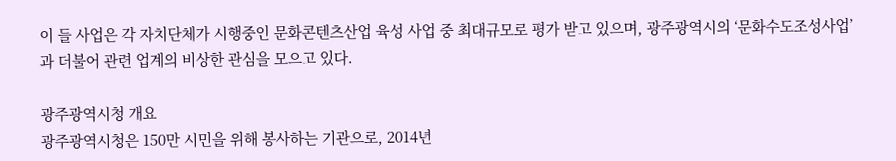이 들 사업은 각 자치단체가 시행중인 문화콘텐츠산업 육성 사업 중 최대규모로 평가 받고 있으며, 광주광역시의 ‘문화수도조성사업’과 더불어 관련 업계의 비상한 관심을 모으고 있다.

광주광역시청 개요
광주광역시청은 150만 시민을 위해 봉사하는 기관으로, 2014년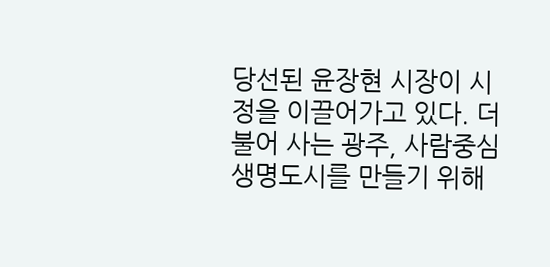당선된 윤장현 시장이 시정을 이끌어가고 있다. 더불어 사는 광주, 사람중심 생명도시를 만들기 위해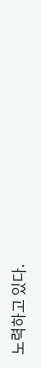노력하고 있다.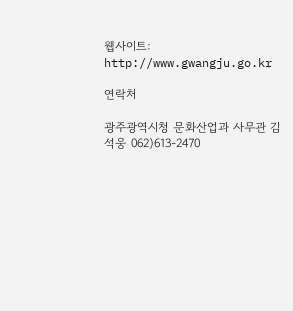웹사이트: http://www.gwangju.go.kr

연락처

광주광역시청 문화산업과 사무관 김석웅 062)613-2470